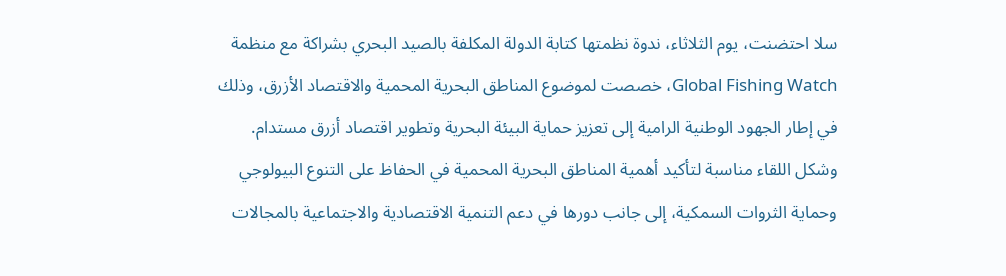سلا احتضنت، يوم الثلاثاء، ندوة نظمتها كتابة الدولة المكلفة بالصيد البحري بشراكة مع منظمة Global Fishing Watch، خصصت لموضوع المناطق البحرية المحمية والاقتصاد الأزرق، وذلك في إطار الجهود الوطنية الرامية إلى تعزيز حماية البيئة البحرية وتطوير اقتصاد أزرق مستدام.
وشكل اللقاء مناسبة لتأكيد أهمية المناطق البحرية المحمية في الحفاظ على التنوع البيولوجي وحماية الثروات السمكية، إلى جانب دورها في دعم التنمية الاقتصادية والاجتماعية بالمجالات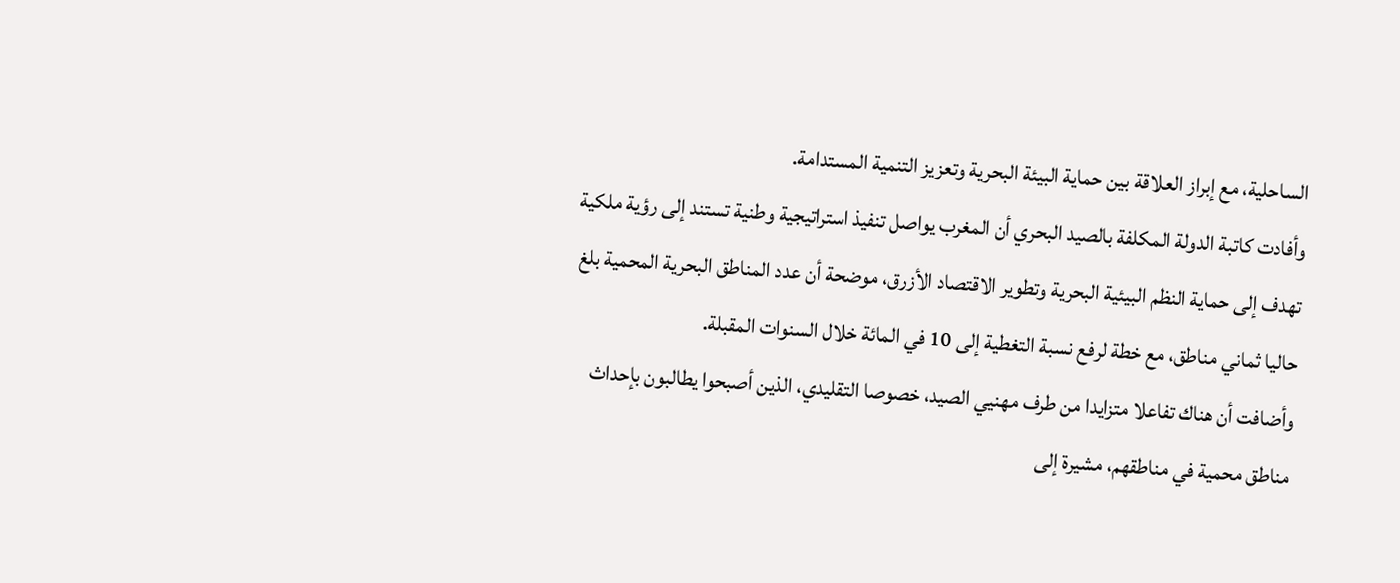الساحلية، مع إبراز العلاقة بين حماية البيئة البحرية وتعزيز التنمية المستدامة.
وأفادت كاتبة الدولة المكلفة بالصيد البحري أن المغرب يواصل تنفيذ استراتيجية وطنية تستند إلى رؤية ملكية تهدف إلى حماية النظم البيئية البحرية وتطوير الاقتصاد الأزرق، موضحة أن عدد المناطق البحرية المحمية بلغ حاليا ثماني مناطق، مع خطة لرفع نسبة التغطية إلى 10 في المائة خلال السنوات المقبلة.
وأضافت أن هناك تفاعلا متزايدا من طرف مهنيي الصيد، خصوصا التقليدي، الذين أصبحوا يطالبون بإحداث مناطق محمية في مناطقهم، مشيرة إلى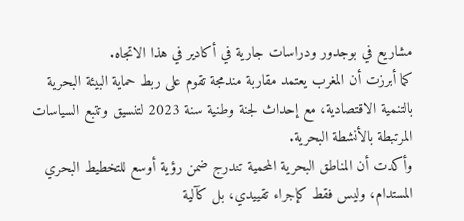مشاريع في بوجدور ودراسات جارية في أكادير في هذا الاتجاه.
كما أبرزت أن المغرب يعتمد مقاربة مندمجة تقوم على ربط حماية البيئة البحرية بالتنمية الاقتصادية، مع إحداث لجنة وطنية سنة 2023 لتنسيق وتتبع السياسات المرتبطة بالأنشطة البحرية.
وأكدت أن المناطق البحرية المحمية تندرج ضمن رؤية أوسع للتخطيط البحري المستدام، وليس فقط كإجراء تقييدي، بل كآلية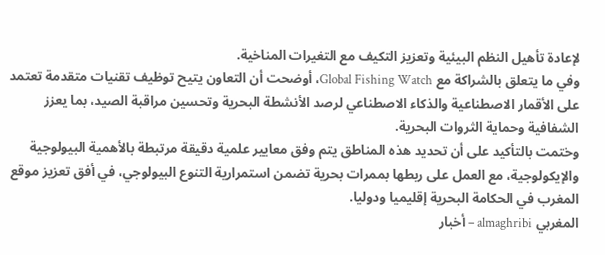لإعادة تأهيل النظم البيئية وتعزيز التكيف مع التغيرات المناخية.
وفي ما يتعلق بالشراكة مع Global Fishing Watch، أوضحت أن التعاون يتيح توظيف تقنيات متقدمة تعتمد على الأقمار الاصطناعية والذكاء الاصطناعي لرصد الأنشطة البحرية وتحسين مراقبة الصيد، بما يعزز الشفافية وحماية الثروات البحرية.
وختمت بالتأكيد على أن تحديد هذه المناطق يتم وفق معايير علمية دقيقة مرتبطة بالأهمية البيولوجية والإيكولوجية، مع العمل على ربطها بممرات بحرية تضمن استمرارية التنوع البيولوجي، في أفق تعزيز موقع المغرب في الحكامة البحرية إقليميا ودوليا.
المغربي almaghribi – أخبار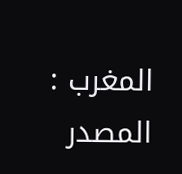المغرب : المصدر